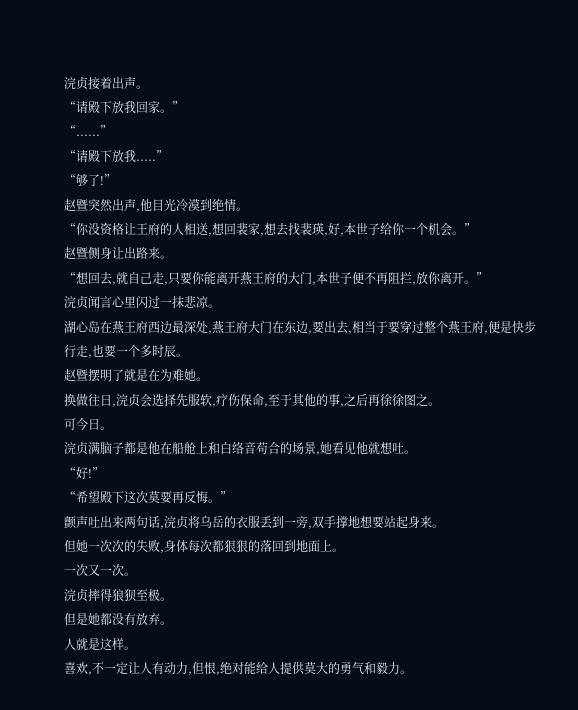浣贞接着出声。
“请殿下放我回家。”
“......”
“请殿下放我.....”
“够了!”
赵暨突然出声,他目光冷漠到绝情。
“你没资格让王府的人相送,想回裴家,想去找裴瑛,好,本世子给你一个机会。”
赵暨侧身让出路来。
“想回去,就自己走,只要你能离开燕王府的大门,本世子便不再阻拦,放你离开。”
浣贞闻言心里闪过一抹悲凉。
湖心岛在燕王府西边最深处,燕王府大门在东边,要出去,相当于要穿过整个燕王府,便是快步行走,也要一个多时辰。
赵暨摆明了就是在为难她。
换做往日,浣贞会选择先服软,疗伤保命,至于其他的事,之后再徐徐图之。
可今日。
浣贞满脑子都是他在船舱上和白络音苟合的场景,她看见他就想吐。
“好!”
“希望殿下这次莫要再反悔。”
颤声吐出来两句话,浣贞将乌岳的衣服丢到一旁,双手撑地想要站起身来。
但她一次次的失败,身体每次都狠狠的落回到地面上。
一次又一次。
浣贞摔得狼狈至极。
但是她都没有放弃。
人就是这样。
喜欢,不一定让人有动力,但恨,绝对能给人提供莫大的勇气和毅力。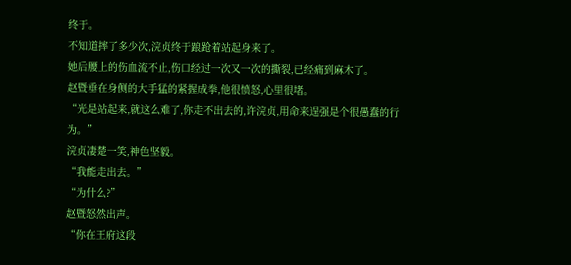终于。
不知道摔了多少次,浣贞终于踉跄着站起身来了。
她后腰上的伤血流不止,伤口经过一次又一次的撕裂,已经痛到麻木了。
赵暨垂在身侧的大手猛的紧握成拳,他很愤怒,心里很堵。
“光是站起来,就这么难了,你走不出去的,许浣贞,用命来逞强是个很愚蠢的行为。”
浣贞凄楚一笑,神色坚毅。
“我能走出去。”
“为什么?”
赵暨怒然出声。
“你在王府这段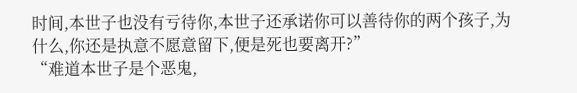时间,本世子也没有亏待你,本世子还承诺你可以善待你的两个孩子,为什么,你还是执意不愿意留下,便是死也要离开?”
“难道本世子是个恶鬼,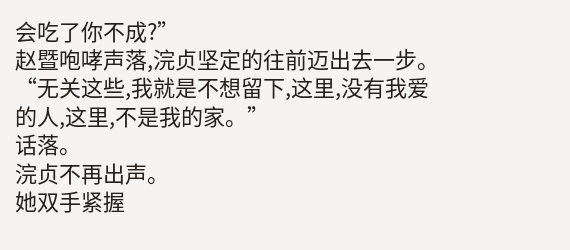会吃了你不成?”
赵暨咆哮声落,浣贞坚定的往前迈出去一步。
“无关这些,我就是不想留下,这里,没有我爱的人,这里,不是我的家。”
话落。
浣贞不再出声。
她双手紧握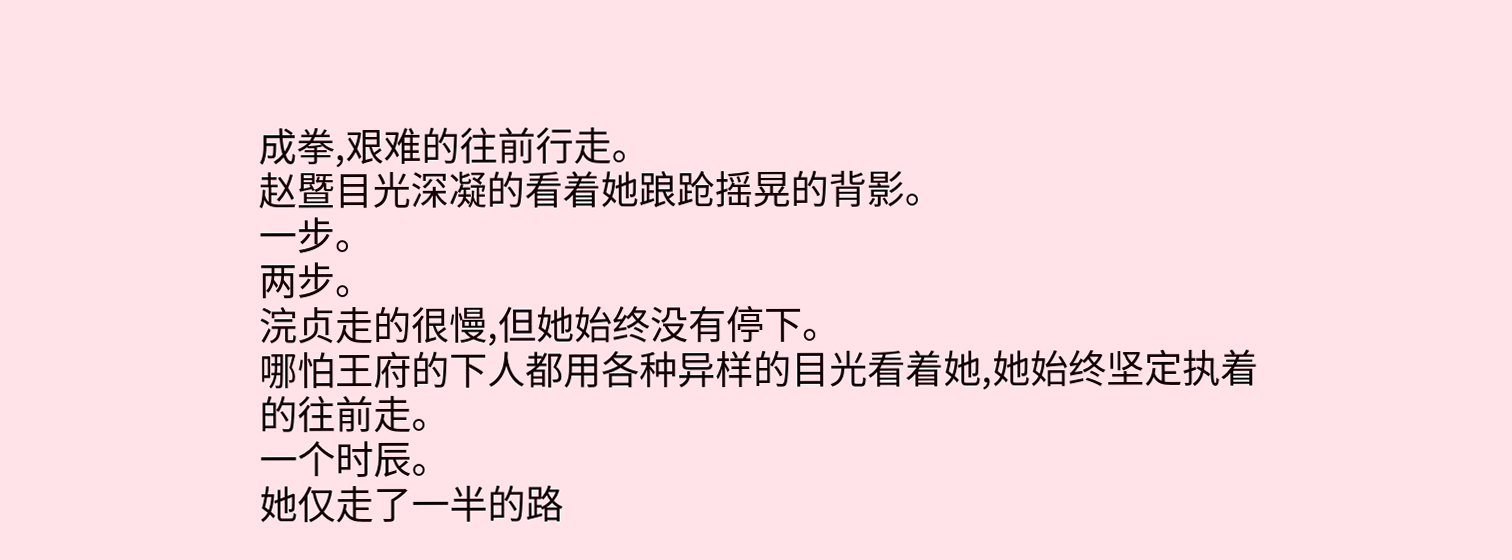成拳,艰难的往前行走。
赵暨目光深凝的看着她踉跄摇晃的背影。
一步。
两步。
浣贞走的很慢,但她始终没有停下。
哪怕王府的下人都用各种异样的目光看着她,她始终坚定执着的往前走。
一个时辰。
她仅走了一半的路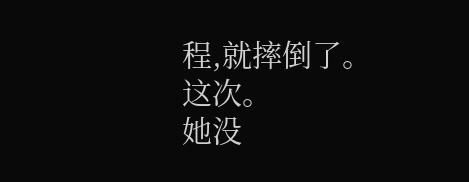程,就摔倒了。
这次。
她没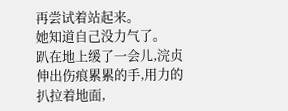再尝试着站起来。
她知道自己没力气了。
趴在地上缓了一会儿,浣贞伸出伤痕累累的手,用力的扒拉着地面,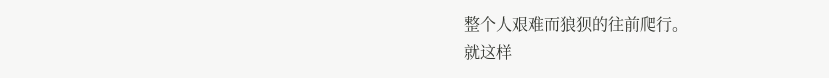整个人艰难而狼狈的往前爬行。
就这样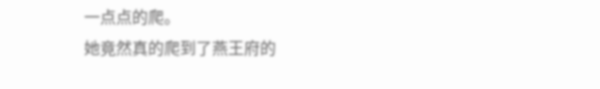一点点的爬。
她竟然真的爬到了燕王府的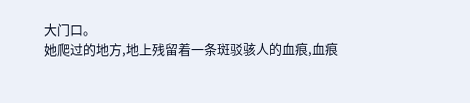大门口。
她爬过的地方,地上残留着一条斑驳骇人的血痕,血痕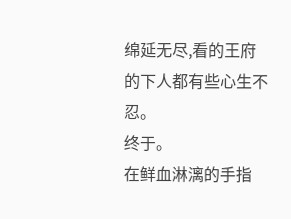绵延无尽,看的王府的下人都有些心生不忍。
终于。
在鲜血淋漓的手指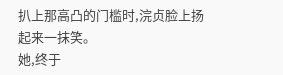扒上那高凸的门槛时,浣贞脸上扬起来一抹笑。
她,终于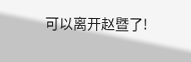可以离开赵暨了!